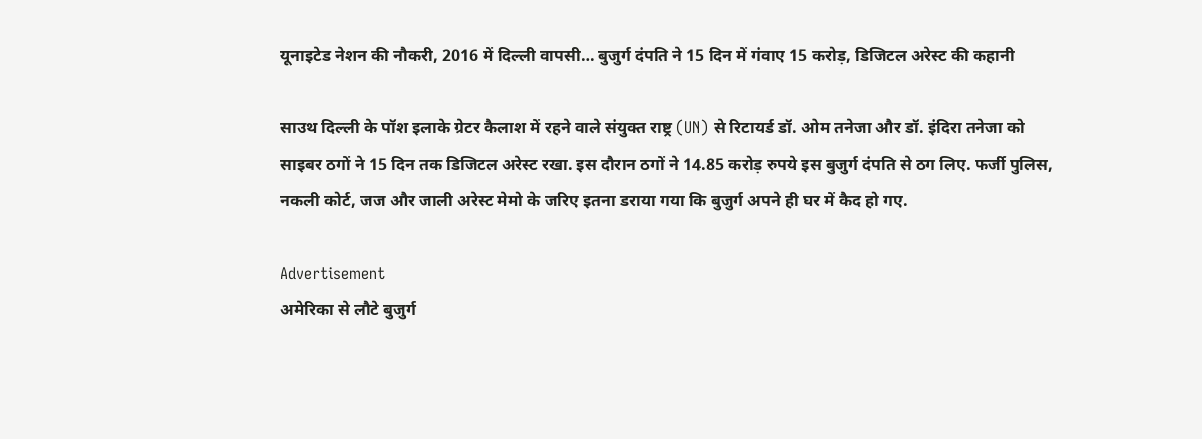यूनाइटेड नेशन की नौकरी, 2016 में दिल्ली वापसी… बुजुर्ग दंपति ने 15 दिन में गंवाए 15 करोड़, डिजिटल अरेस्ट की कहानी

साउथ दिल्ली के पॉश इलाके ग्रेटर कैलाश में रहने वाले संयुक्त राष्ट्र (UN) से रिटायर्ड डॉ. ओम तनेजा और डॉ. इंदिरा तनेजा को साइबर ठगों ने 15 दिन तक डिजिटल अरेस्ट रखा. इस दौरान ठगों ने 14.85 करोड़ रुपये इस बुजुर्ग दंपति से ठग लिए. फर्जी पुलिस, नकली कोर्ट, जज और जाली अरेस्ट मेमो के जरिए इतना डराया गया कि बुजुर्ग अपने ही घर में कैद हो गए.

Advertisement
अमेरिका से लौटे बुजुर्ग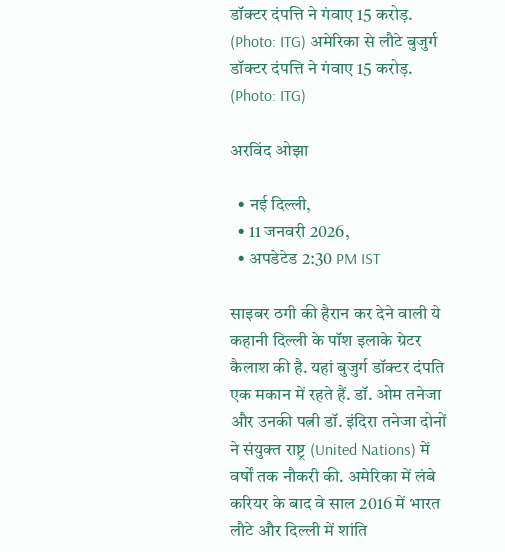डॉक्टर दंपत्ति ने गंवाए 15 करोड़. (Photo: ITG) अमेरिका से लौटे बुजुर्ग डॉक्टर दंपत्ति ने गंवाए 15 करोड़. (Photo: ITG)

अरविंद ओझा

  • नई दिल्ली,
  • 11 जनवरी 2026,
  • अपडेटेड 2:30 PM IST

साइबर ठगी की हैरान कर देने वाली ये कहानी दिल्ली के पॉश इलाके ग्रेटर कैलाश की है. यहां बुजुर्ग डॉक्टर दंपति एक मकान में रहते हैं. डॉ. ओम तनेजा और उनकी पत्नी डॉ. इंदिरा तनेजा दोनों ने संयुक्त राष्ट्र (United Nations) में वर्षों तक नौकरी की. अमेरिका में लंबे करियर के बाद वे साल 2016 में भारत लौटे और दिल्ली में शांति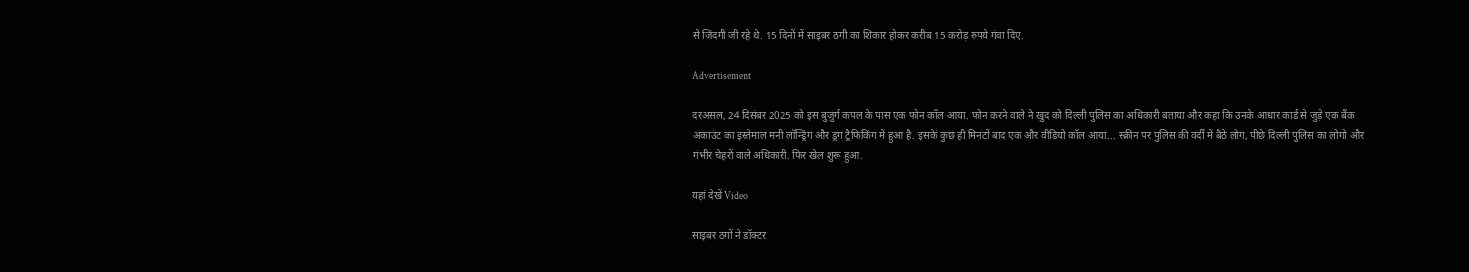से जिंदगी जी रहे थे. 15 दिनों में साइबर ठगी का शिकार होकर करीब 15 करोड़ रुपये गंवा दिए.

Advertisement

दरअसल, 24 दिसंबर 2025 को इस बुजुर्ग कपल के पास एक फोन कॉल आया. फोन करने वाले ने खुद को दिल्ली पुलिस का अधिकारी बताया और कहा कि उनके आधार कार्ड से जुड़े एक बैंक अकाउंट का इस्तेमाल मनी लॉन्ड्रिंग और ड्रग ट्रैफिकिंग में हुआ है. इसके कुछ ही मिनटों बाद एक और वीडियो कॉल आया... स्क्रीन पर पुलिस की वर्दी में बैठे लोग, पीछे दिल्ली पुलिस का लोगो और गंभीर चेहरों वाले अधिकारी. फिर खेल शुरू हुआ.

यहां देखें Video

साइबर ठगों ने डॉक्टर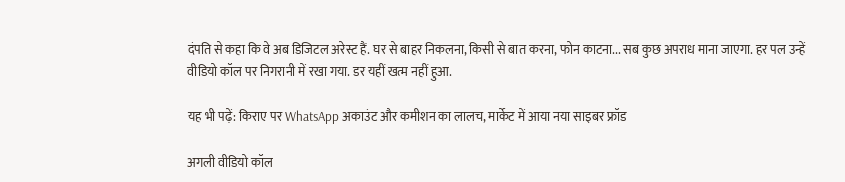दंपति से कहा कि वे अब डिजिटल अरेस्ट हैं. घर से बाहर निकलना, किसी से बात करना, फोन काटना... सब कुछ अपराध माना जाएगा. हर पल उन्हें वीडियो कॉल पर निगरानी में रखा गया. डर यहीं खत्म नहीं हुआ.

यह भी पढ़ें: किराए पर WhatsApp अकाउंट और कमीशन का लालच, मार्केट में आया नया साइबर फ्रॉड

अगली वीडियो कॉल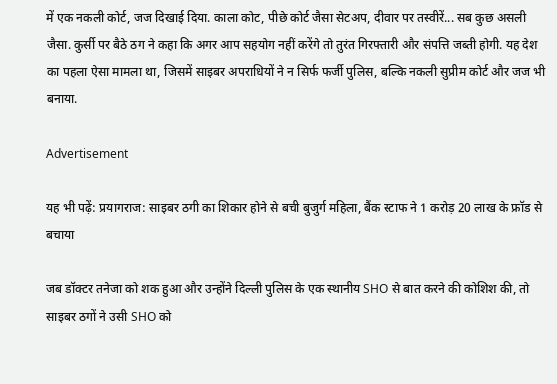में एक नकली कोर्ट, जज दिखाई दिया. काला कोट, पीछे कोर्ट जैसा सेटअप, दीवार पर तस्वीरें... सब कुछ असली जैसा. कुर्सी पर बैठे ठग ने कहा कि अगर आप सहयोग नहीं करेंगे तो तुरंत गिरफ्तारी और संपत्ति जब्ती होगी. यह देश का पहला ऐसा मामला था, जिसमें साइबर अपराधियों ने न सिर्फ फर्जी पुलिस, बल्कि नकली सुप्रीम कोर्ट और जज भी बनाया.

Advertisement

यह भी पढ़ें: प्रयागराज: साइबर ठगी का शिकार होने से बची बुजुर्ग महिला, बैंक स्टाफ ने 1 करोड़ 20 लाख के फ्रॉड से बचाया

जब डॉक्टर तनेजा को शक हुआ और उन्होंने दिल्ली पुलिस के एक स्थानीय SHO से बात करने की कोशिश की, तो साइबर ठगों ने उसी SHO को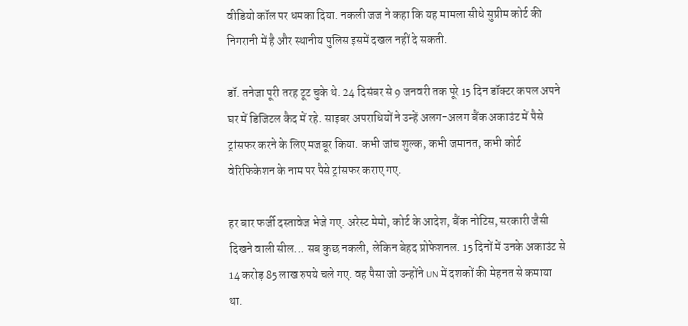वीडियो कॉल पर धमका दिया. नकली जज ने कहा कि यह मामला सीधे सुप्रीम कोर्ट की निगरानी में है और स्थानीय पुलिस इसमें दखल नहीं दे सकती.

डॉ. तनेजा पूरी तरह टूट चुके थे. 24 दिसंबर से 9 जनवरी तक पूरे 15 दिन डॉक्टर कपल अपने घर में डिजिटल कैद में रहे. साइबर अपराधियों ने उन्हें अलग-अलग बैंक अकाउंट में पैसे ट्रांसफर करने के लिए मजबूर किया. कभी जांच शुल्क, कभी जमानत, कभी कोर्ट वेरिफिकेशन के नाम पर पैसे ट्रांसफर कराए गए.

हर बार फर्जी दस्तावेज भेजे गए. अरेस्ट मेमो, कोर्ट के आदेश, बैंक नोटिस, सरकारी जैसी दिखने वाली सील... सब कुछ नकली, लेकिन बेहद प्रोफेशनल. 15 दिनों में उनके अकाउंट से 14 करोड़ 85 लाख रुपये चले गए. वह पैसा जो उन्होंने UN में दशकों की मेहनत से कमाया था.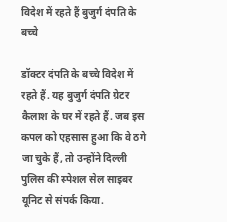विदेश में रहते हैं बुजुर्ग दंपति के बच्चे

डॉक्टर दंपति के बच्चे विदेश में रहते हैं. यह बुजुर्ग दंपति ग्रेटर कैलाश के घर में रहते हैं. जब इस कपल को एहसास हुआ कि वे ठगे जा चुके हैं, तो उन्होंने दिल्ली पुलिस की स्पेशल सेल साइबर यूनिट से संपर्क किया.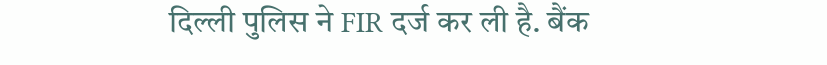दिल्ली पुलिस ने FIR दर्ज कर ली है. बैंक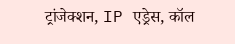ट्रांजेक्शन, IP एड्रेस, कॉल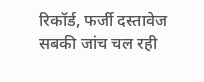रिकॉर्ड, फर्जी दस्तावेज सबकी जांच चल रही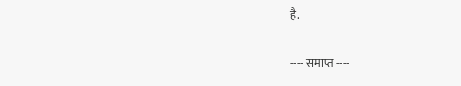है.

---- समाप्त ----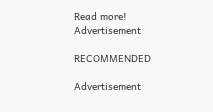Read more!
Advertisement

RECOMMENDED

Advertisement